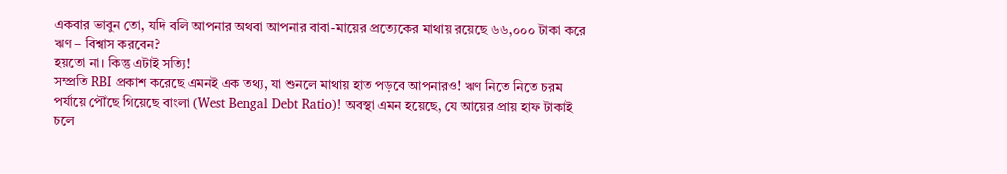একবার ভাবুন তো, যদি বলি আপনার অথবা আপনার বাবা-মায়ের প্রত্যেকের মাথায় রয়েছে ৬৬,০০০ টাকা করে ঋণ – বিশ্বাস করবেন?
হয়তো না। কিন্তু এটাই সত্যি!
সম্প্রতি RBI প্রকাশ করেছে এমনই এক তথ্য, যা শুনলে মাথায় হাত পড়বে আপনারও! ঋণ নিতে নিতে চরম পর্যায়ে পৌঁছে গিয়েছে বাংলা (West Bengal Debt Ratio)! অবস্থা এমন হয়েছে, যে আয়ের প্রায় হাফ টাকাই চলে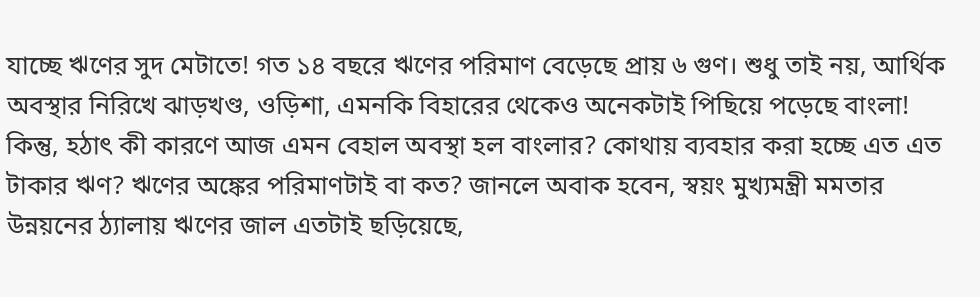যাচ্ছে ঋণের সুদ মেটাতে! গত ১৪ বছরে ঋণের পরিমাণ বেড়েছে প্রায় ৬ গুণ। শুধু তাই নয়, আর্থিক অবস্থার নিরিখে ঝাড়খণ্ড, ওড়িশা, এমনকি বিহারের থেকেও অনেকটাই পিছিয়ে পড়েছে বাংলা!
কিন্তু, হঠাৎ কী কারণে আজ এমন বেহাল অবস্থা হল বাংলার? কোথায় ব্যবহার করা হচ্ছে এত এত টাকার ঋণ? ঋণের অঙ্কের পরিমাণটাই বা কত? জানলে অবাক হবেন, স্বয়ং মুখ্যমন্ত্রী মমতার উন্নয়নের ঠ্যালায় ঋণের জাল এতটাই ছড়িয়েছে,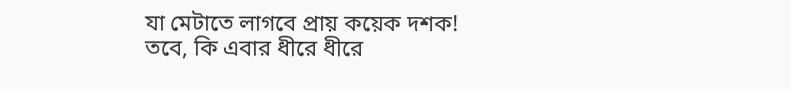যা মেটাতে লাগবে প্রায় কয়েক দশক! তবে, কি এবার ধীরে ধীরে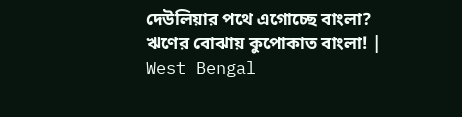দেউলিয়ার পথে এগোচ্ছে বাংলা?
ঋণের বোঝায় কুপোকাত বাংলা! | West Bengal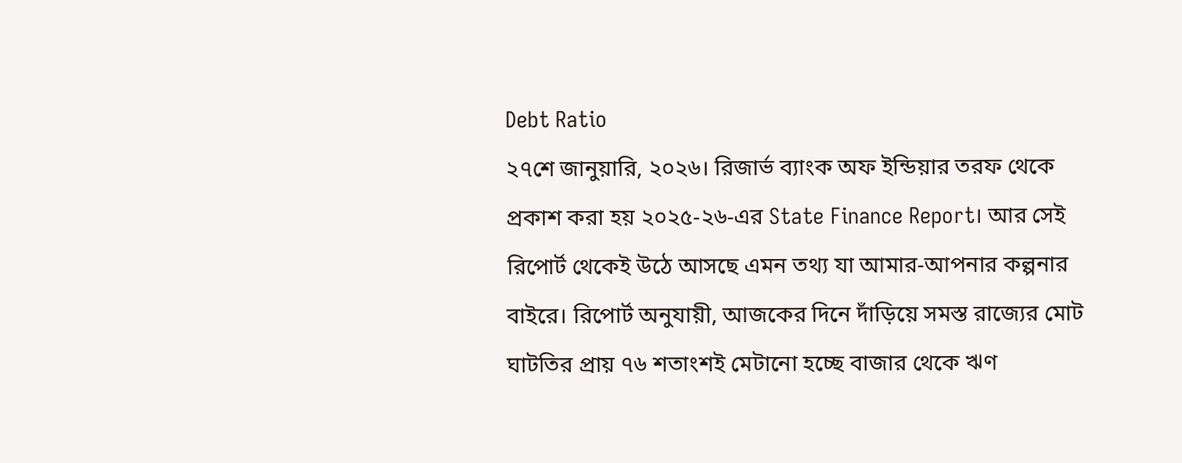Debt Ratio
২৭শে জানুয়ারি, ২০২৬। রিজার্ভ ব্যাংক অফ ইন্ডিয়ার তরফ থেকে প্রকাশ করা হয় ২০২৫-২৬-এর State Finance Report। আর সেই রিপোর্ট থেকেই উঠে আসছে এমন তথ্য যা আমার-আপনার কল্পনার বাইরে। রিপোর্ট অনুযায়ী, আজকের দিনে দাঁড়িয়ে সমস্ত রাজ্যের মোট ঘাটতির প্রায় ৭৬ শতাংশই মেটানো হচ্ছে বাজার থেকে ঋণ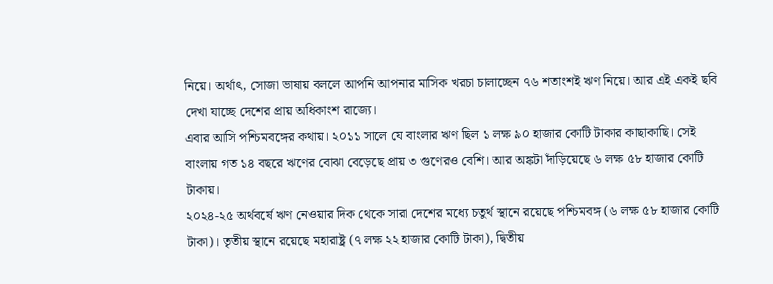নিয়ে। অর্থাৎ, সোজা ভাষায় বললে আপনি আপনার মাসিক খরচা চালাচ্ছেন ৭৬ শতাংশই ঋণ নিয়ে। আর এই একই ছবি দেখা যাচ্ছে দেশের প্রায় অধিকাংশ রাজ্যে।
এবার আসি পশ্চিমবঙ্গের কথায়। ২০১১ সালে যে বাংলার ঋণ ছিল ১ লক্ষ ৯০ হাজার কোটি টাকার কাছাকাছি। সেই বাংলায় গত ১৪ বছরে ঋণের বোঝা বেড়েছে প্রায় ৩ গুণেরও বেশি। আর অঙ্কটা দাঁড়িয়েছে ৬ লক্ষ ৫৮ হাজার কোটি টাকায়।
২০২৪-২৫ অর্থবর্ষে ঋণ নেওয়ার দিক থেকে সারা দেশের মধ্যে চতুর্থ স্থানে রয়েছে পশ্চিমবঙ্গ (৬ লক্ষ ৫৮ হাজার কোটি টাকা)। তৃতীয় স্থানে রয়েছে মহারাষ্ট্র (৭ লক্ষ ২২ হাজার কোটি টাকা), দ্বিতীয়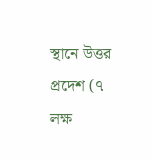স্থানে উত্তর প্রদেশ (৭ লক্ষ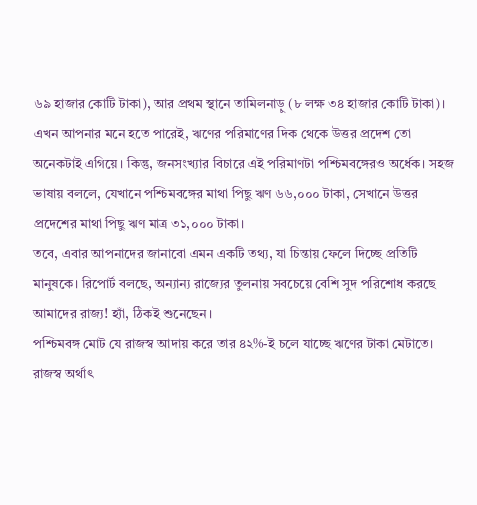৬৯ হাজার কোটি টাকা), আর প্রথম স্থানে তামিলনাড়ু (৮ লক্ষ ৩৪ হাজার কোটি টাকা)।
এখন আপনার মনে হতে পারেই, ঋণের পরিমাণের দিক থেকে উত্তর প্রদেশ তো অনেকটাই এগিয়ে। কিন্তু, জনসংখ্যার বিচারে এই পরিমাণটা পশ্চিমবঙ্গেরও অর্ধেক। সহজ ভাষায় বললে, যেখানে পশ্চিমবঙ্গের মাথা পিছু ঋণ ৬৬,০০০ টাকা, সেখানে উত্তর প্রদেশের মাথা পিছু ঋণ মাত্র ৩১,০০০ টাকা।
তবে, এবার আপনাদের জানাবো এমন একটি তথ্য, যা চিন্তায় ফেলে দিচ্ছে প্রতিটি মানুষকে। রিপোর্ট বলছে, অন্যান্য রাজ্যের তুলনায় সবচেয়ে বেশি সুদ পরিশোধ করছে আমাদের রাজ্য! হ্যাঁ, ঠিকই শুনেছেন।
পশ্চিমবঙ্গ মোট যে রাজস্ব আদায় করে তার ৪২%-ই চলে যাচ্ছে ঋণের টাকা মেটাতে। রাজস্ব অর্থাৎ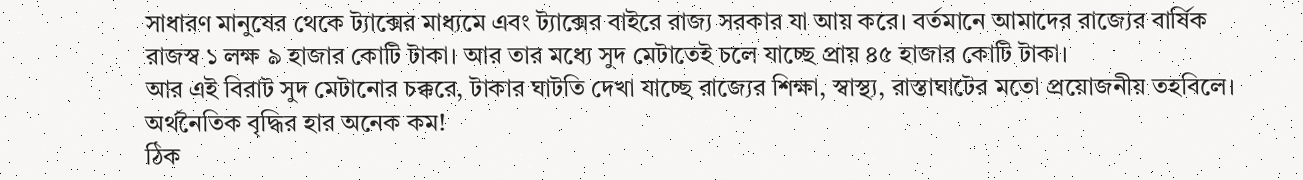সাধারণ মানুষের থেকে ট্যাক্সের মাধ্যমে এবং ট্যাক্সের বাইরে রাজ্য সরকার যা আয় করে। বর্তমানে আমাদের রাজ্যের বার্ষিক রাজস্ব ১ লক্ষ ৯ হাজার কোটি টাকা। আর তার মধ্যে সুদ মেটাতেই চলে যাচ্ছে প্রায় ৪৫ হাজার কোটি টাকা।
আর এই বিরাট সুদ মেটানোর চক্করে, টাকার ঘাটতি দেখা যাচ্ছে রাজ্যের শিক্ষা, স্বাস্থ্য, রাস্তাঘাটের মতো প্রয়োজনীয় তহবিলে।
অর্থনৈতিক বৃদ্ধির হার অনেক কম!
ঠিক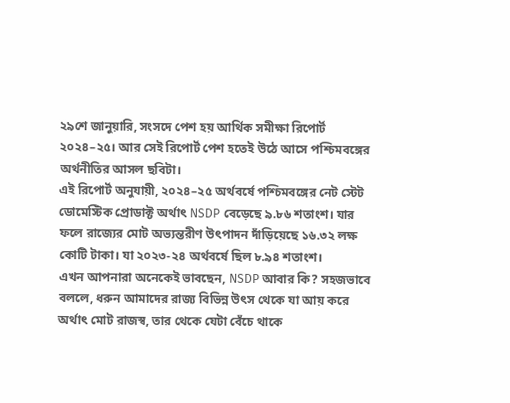২৯শে জানুয়ারি, সংসদে পেশ হয় আর্থিক সমীক্ষা রিপোর্ট ২০২৪–২৫। আর সেই রিপোর্ট পেশ হতেই উঠে আসে পশ্চিমবঙ্গের অর্থনীতির আসল ছবিটা।
এই রিপোর্ট অনুযায়ী, ২০২৪–২৫ অর্থবর্ষে পশ্চিমবঙ্গের নেট স্টেট ডোমেস্টিক প্রোডাক্ট অর্থাৎ NSDP বেড়েছে ৯.৮৬ শতাংশ। যার ফলে রাজ্যের মোট অভ্যন্তরীণ উৎপাদন দাঁড়িয়েছে ১৬.৩২ লক্ষ কোটি টাকা। যা ২০২৩-২৪ অর্থবর্ষে ছিল ৮.৯৪ শতাংশ।
এখন আপনারা অনেকেই ভাবছেন, NSDP আবার কি? সহজভাবে বললে, ধরুন আমাদের রাজ্য বিভিন্ন উৎস থেকে যা আয় করে অর্থাৎ মোট রাজস্ব, তার থেকে যেটা বেঁচে থাকে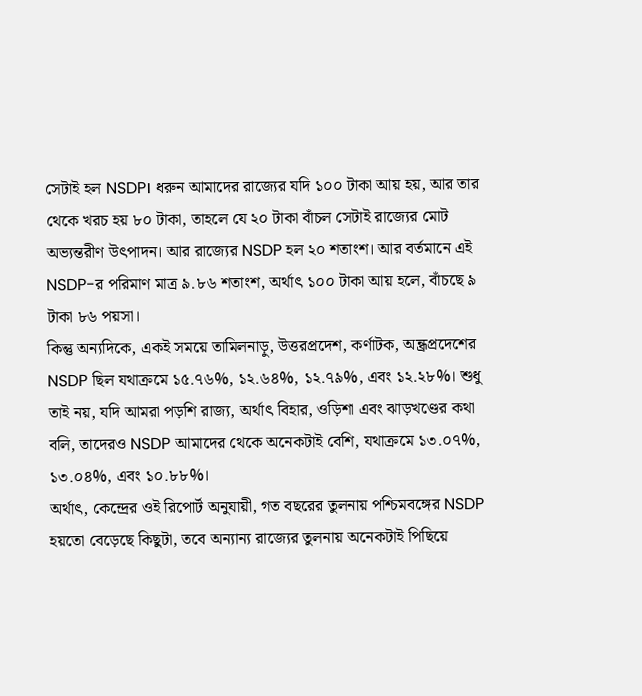সেটাই হল NSDP। ধরুন আমাদের রাজ্যের যদি ১০০ টাকা আয় হয়, আর তার থেকে খরচ হয় ৮০ টাকা, তাহলে যে ২০ টাকা বাঁচল সেটাই রাজ্যের মোট অভ্যন্তরীণ উৎপাদন। আর রাজ্যের NSDP হল ২০ শতাংশ। আর বর্তমানে এই NSDP-র পরিমাণ মাত্র ৯.৮৬ শতাংশ, অর্থাৎ ১০০ টাকা আয় হলে, বাঁচছে ৯ টাকা ৮৬ পয়সা।
কিন্তু অন্যদিকে, একই সময়ে তামিলনাড়ু, উত্তরপ্রদেশ, কর্ণাটক, অন্ধ্রপ্রদেশের NSDP ছিল যথাক্রমে ১৫.৭৬%, ১২.৬৪%, ১২.৭৯%, এবং ১২.২৮%। শুধু তাই নয়, যদি আমরা পড়শি রাজ্য, অর্থাৎ বিহার, ওড়িশা এবং ঝাড়খণ্ডের কথা বলি, তাদেরও NSDP আমাদের থেকে অনেকটাই বেশি, যথাক্রমে ১৩.০৭%, ১৩.০৪%, এবং ১০.৮৮%।
অর্থাৎ, কেন্দ্রের ওই রিপোর্ট অনুযায়ী, গত বছরের তুলনায় পশ্চিমবঙ্গের NSDP হয়তো বেড়েছে কিছুটা, তবে অন্যান্য রাজ্যের তুলনায় অনেকটাই পিছিয়ে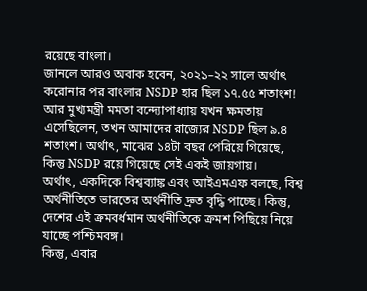রয়েছে বাংলা।
জানলে আরও অবাক হবেন, ২০২১–২২ সালে অর্থাৎ করোনার পর বাংলার NSDP হার ছিল ১৭.৫৫ শতাংশ! আর মুখ্যমন্ত্রী মমতা বন্দ্যোপাধ্যায় যখন ক্ষমতায় এসেছিলেন, তখন আমাদের রাজ্যের NSDP ছিল ৯.৪ শতাংশ। অর্থাৎ, মাঝের ১৪টা বছর পেরিয়ে গিয়েছে, কিন্তু NSDP রয়ে গিয়েছে সেই একই জায়গায়।
অর্থাৎ, একদিকে বিশ্বব্যাঙ্ক এবং আইএমএফ বলছে, বিশ্ব অর্থনীতিতে ভারতের অর্থনীতি দ্রুত বৃদ্ধি পাচ্ছে। কিন্তু, দেশের এই ক্রমবর্ধমান অর্থনীতিকে ক্রমশ পিছিয়ে নিয়ে যাচ্ছে পশ্চিমবঙ্গ।
কিন্তু, এবার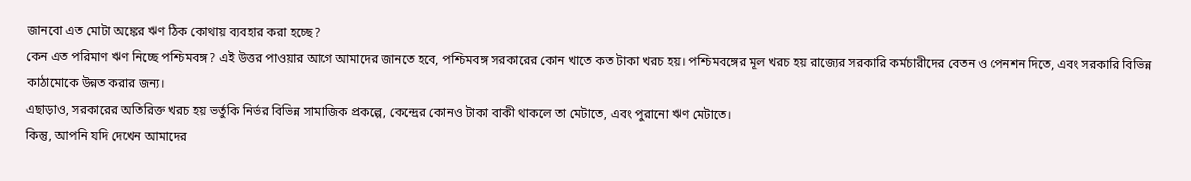জানবো এত মোটা অঙ্কের ঋণ ঠিক কোথায় ব্যবহার করা হচ্ছে?
কেন এত পরিমাণ ঋণ নিচ্ছে পশ্চিমবঙ্গ? এই উত্তর পাওয়ার আগে আমাদের জানতে হবে, পশ্চিমবঙ্গ সরকারের কোন খাতে কত টাকা খরচ হয়। পশ্চিমবঙ্গের মূল খরচ হয় রাজ্যের সরকারি কর্মচারীদের বেতন ও পেনশন দিতে, এবং সরকারি বিভিন্ন কাঠামোকে উন্নত করার জন্য।
এছাড়াও, সরকারের অতিরিক্ত খরচ হয় ভর্তুকি নির্ভর বিভিন্ন সামাজিক প্রকল্পে, কেন্দ্রের কোনও টাকা বাকী থাকলে তা মেটাতে, এবং পুরানো ঋণ মেটাতে।
কিন্তু, আপনি যদি দেখেন আমাদের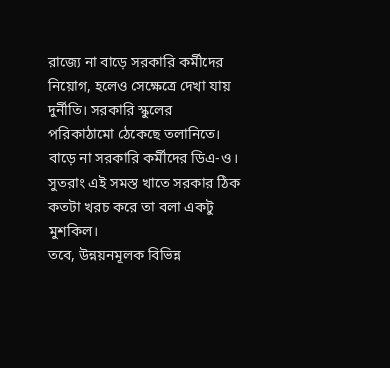রাজ্যে না বাড়ে সরকারি কর্মীদের নিয়োগ, হলেও সেক্ষেত্রে দেখা যায় দুর্নীতি। সরকারি স্কুলের পরিকাঠামো ঠেকেছে তলানিতে। বাড়ে না সরকারি কর্মীদের ডিএ-ও। সুতরাং এই সমস্ত খাতে সরকার ঠিক কতটা খরচ করে তা বলা একটু মুশকিল।
তবে, উন্নয়নমূলক বিভিন্ন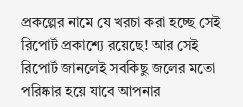প্রকল্পের নামে যে খরচা করা হচ্ছে সেই রিপোর্ট প্রকাশ্যে রয়েছে! আর সেই রিপোর্ট জানলেই সবকিছু জলের মতো পরিষ্কার হয়ে যাবে আপনার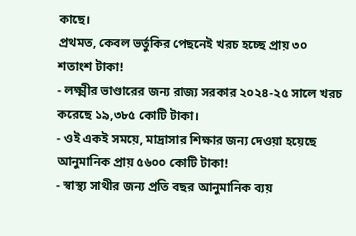কাছে।
প্রথমত, কেবল ভর্তুকির পেছনেই খরচ হচ্ছে প্রায় ৩০ শতাংশ টাকা!
- লক্ষ্মীর ভাণ্ডারের জন্য রাজ্য সরকার ২০২৪-২৫ সালে খরচ করেছে ১৯,৩৮৫ কোটি টাকা।
- ওই একই সময়ে, মাদ্রাসার শিক্ষার জন্য দেওয়া হয়েছে আনুমানিক প্রায় ৫৬০০ কোটি টাকা!
- স্বাস্থ্য সাথীর জন্য প্রতি বছর আনুমানিক ব্যয়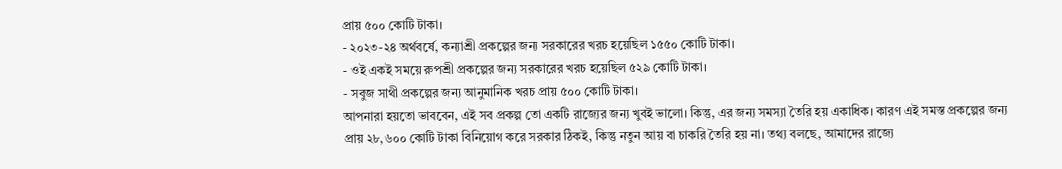প্রায় ৫০০ কোটি টাকা।
- ২০২৩-২৪ অর্থবর্ষে, কন্যাশ্রী প্রকল্পের জন্য সরকারের খরচ হয়েছিল ১৫৫০ কোটি টাকা।
- ওই একই সময়ে রুপশ্রী প্রকল্পের জন্য সরকারের খরচ হয়েছিল ৫২৯ কোটি টাকা।
- সবুজ সাথী প্রকল্পের জন্য আনুমানিক খরচ প্রায় ৫০০ কোটি টাকা।
আপনারা হয়তো ভাববেন, এই সব প্রকল্প তো একটি রাজ্যের জন্য খুবই ভালো। কিন্তু, এর জন্য সমস্যা তৈরি হয় একাধিক। কারণ এই সমস্ত প্রকল্পের জন্য প্রায় ২৮,৬০০ কোটি টাকা বিনিয়োগ করে সরকার ঠিকই, কিন্তু নতুন আয় বা চাকরি তৈরি হয় না। তথ্য বলছে, আমাদের রাজ্যে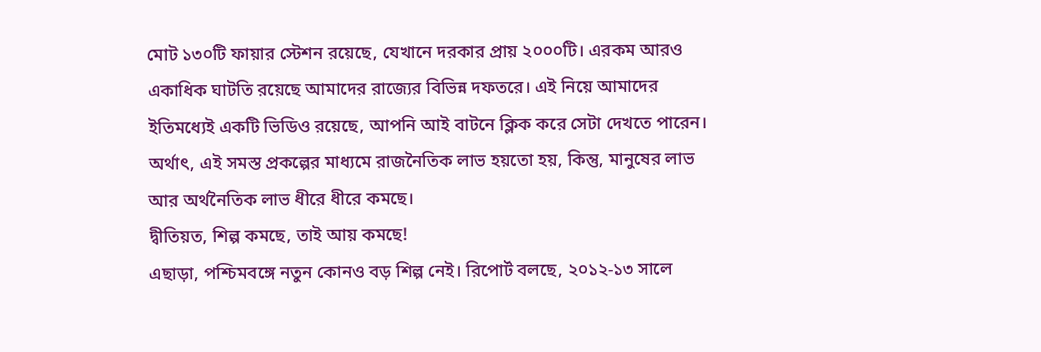মোট ১৩০টি ফায়ার স্টেশন রয়েছে, যেখানে দরকার প্রায় ২০০০টি। এরকম আরও একাধিক ঘাটতি রয়েছে আমাদের রাজ্যের বিভিন্ন দফতরে। এই নিয়ে আমাদের ইতিমধ্যেই একটি ভিডিও রয়েছে, আপনি আই বাটনে ক্লিক করে সেটা দেখতে পারেন। অর্থাৎ, এই সমস্ত প্রকল্পের মাধ্যমে রাজনৈতিক লাভ হয়তো হয়, কিন্তু, মানুষের লাভ আর অর্থনৈতিক লাভ ধীরে ধীরে কমছে।
দ্বীতিয়ত, শিল্প কমছে, তাই আয় কমছে!
এছাড়া, পশ্চিমবঙ্গে নতুন কোনও বড় শিল্প নেই। রিপোর্ট বলছে, ২০১২-১৩ সালে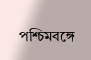পশ্চিমবঙ্গে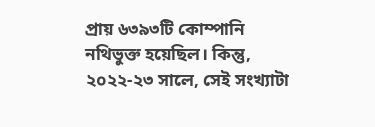প্রায় ৬৩৯৩টি কোম্পানি নথিভুক্ত হয়েছিল। কিন্তু, ২০২২-২৩ সালে, সেই সংখ্যাটা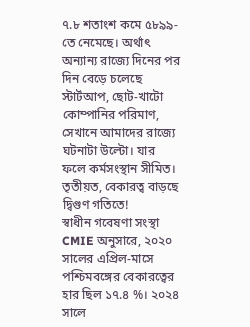৭.৮ শতাংশ কমে ৫৮৯৯-তে নেমেছে। অর্থাৎ অন্যান্য রাজ্যে দিনের পর দিন বেড়ে চলেছে স্টার্টআপ, ছোট-খাটো কোম্পানির পরিমাণ, সেখানে আমাদের রাজ্যে ঘটনাটা উল্টো। যার ফলে কর্মসংস্থান সীমিত।
তৃতীয়ত, বেকারত্ব বাড়ছে দ্বিগুণ গতিতে!
স্বাধীন গবেষণা সংস্থা CMIE অনুসারে, ২০২০ সালের এপ্রিল-মাসে পশ্চিমবঙ্গের বেকারত্বের হার ছিল ১৭.৪ %। ২০২৪ সালে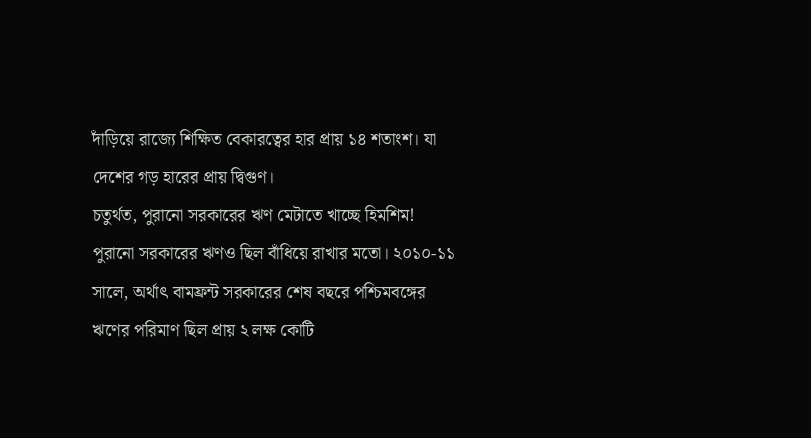দাঁড়িয়ে রাজ্যে শিক্ষিত বেকারত্বের হার প্রায় ১৪ শতাংশ। যা দেশের গড় হারের প্রায় দ্বিগুণ।
চতুর্থত, পুরানো সরকারের ঋণ মেটাতে খাচ্ছে হিমশিম!
পুরানো সরকারের ঋণও ছিল বাঁধিয়ে রাখার মতো। ২০১০-১১ সালে, অর্থাৎ বামফ্রন্ট সরকারের শেষ বছরে পশ্চিমবঙ্গের ঋণের পরিমাণ ছিল প্রায় ২ লক্ষ কোটি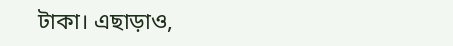টাকা। এছাড়াও,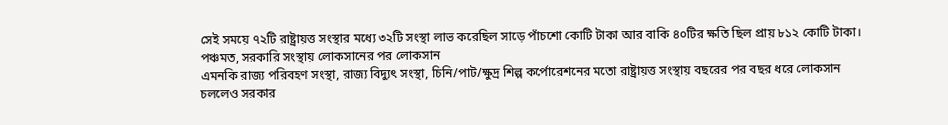সেই সময়ে ৭২টি রাষ্ট্রায়ত্ত সংস্থার মধ্যে ৩২টি সংস্থা লাভ করেছিল সাড়ে পাঁচশো কোটি টাকা আর বাকি ৪০টির ক্ষতি ছিল প্রায় ৮১২ কোটি টাকা।
পঞ্চমত, সরকারি সংস্থায় লোকসানের পর লোকসান
এমনকি রাজ্য পরিবহণ সংস্থা, রাজ্য বিদ্যুৎ সংস্থা, চিনি/পাট/ক্ষুদ্র শিল্প কর্পোরেশনের মতো রাষ্ট্রায়ত্ত সংস্থায় বছরের পর বছর ধরে লোকসান চললেও সরকার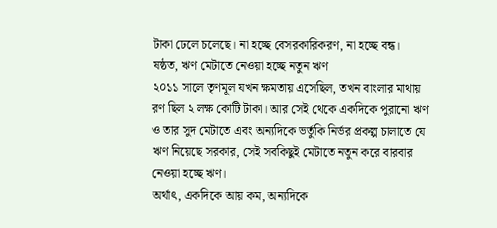টাকা ঢেলে চলেছে। না হচ্ছে বেসরকারিকরণ, না হচ্ছে বন্ধ।
ষষ্ঠত, ঋণ মেটাতে নেওয়া হচ্ছে নতুন ঋণ
২০১১ সালে তৃণমূল যখন ক্ষমতায় এসেছিল, তখন বাংলার মাথায় রণ ছিল ২ লক্ষ কোটি টাকা। আর সেই থেকে একদিকে পুরানো ঋণ ও তার সুদ মেটাতে এবং অন্যদিকে ভর্তুকি নির্ভর প্রকল্প চালাতে যে ঋণ নিয়েছে সরকার, সেই সবকিছুই মেটাতে নতুন করে বারবার নেওয়া হচ্ছে ঋণ।
অর্থাৎ, একদিকে আয় কম, অন্যদিকে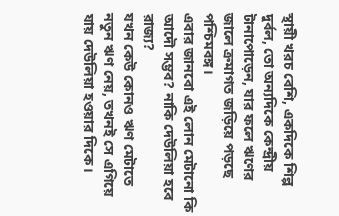স্থায়ী খরচ বেশি, একদিকে শিল্প দুর্বল, তো অন্যদিকে কেন্দ্রীয় টানাপোড়েন, যার ফলে ঋণের জালে ক্রমাগত জড়িয়ে পড়ছে পশ্চিমবঙ্গ।
এবার জানবো এই লোন মেটানো কি আদৌ সম্ভব? নাকি দেউলিয়া হবে রাজ্য?
যখন কেউ কোনও ঋণ মেটাতে নতুন ঋণ নেয়, তখনই সে এগিয়ে যায় দেউলিয়া হওয়ার দিকে।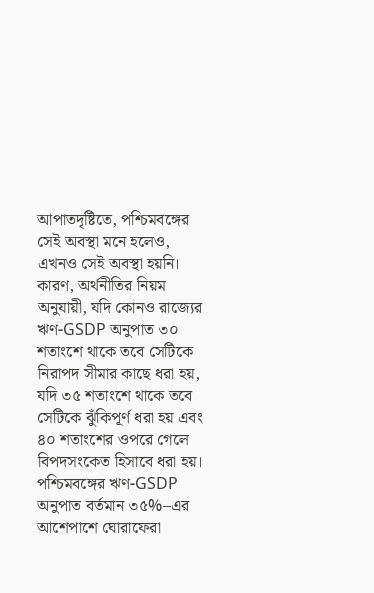আপাতদৃষ্টিতে, পশ্চিমবঙ্গের সেই অবস্থা মনে হলেও, এখনও সেই অবস্থা হয়নি। কারণ, অর্থনীতির নিয়ম অনুযায়ী, যদি কোনও রাজ্যের ঋণ-GSDP অনুপাত ৩০ শতাংশে থাকে তবে সেটিকে নিরাপদ সীমার কাছে ধরা হয়, যদি ৩৫ শতাংশে থাকে তবে সেটিকে ঝুঁকিপূর্ণ ধরা হয় এবং ৪০ শতাংশের ওপরে গেলে বিপদসংকেত হিসাবে ধরা হয়। পশ্চিমবঙ্গের ঋণ-GSDP অনুপাত বর্তমান ৩৫%–এর আশেপাশে ঘোরাফেরা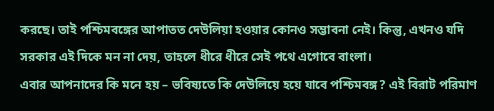করছে। তাই পশ্চিমবঙ্গের আপাতত দেউলিয়া হওয়ার কোনও সম্ভাবনা নেই। কিন্তু, এখনও যদি সরকার এই দিকে মন না দেয়, তাহলে ধীরে ধীরে সেই পথে এগোবে বাংলা।
এবার আপনাদের কি মনে হয় – ভবিষ্যতে কি দেউলিয়ে হয়ে যাবে পশ্চিমবঙ্গ? এই বিরাট পরিমাণ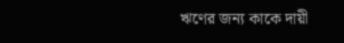ঋণের জন্য কাকে দায়ী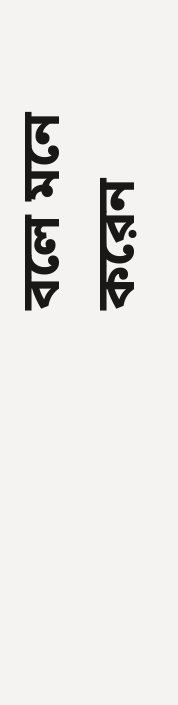বলে মনে করেন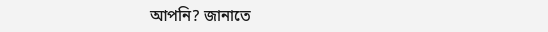আপনি? জানাতে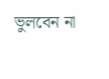ভুলবেন না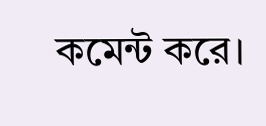কমেন্ট করে।